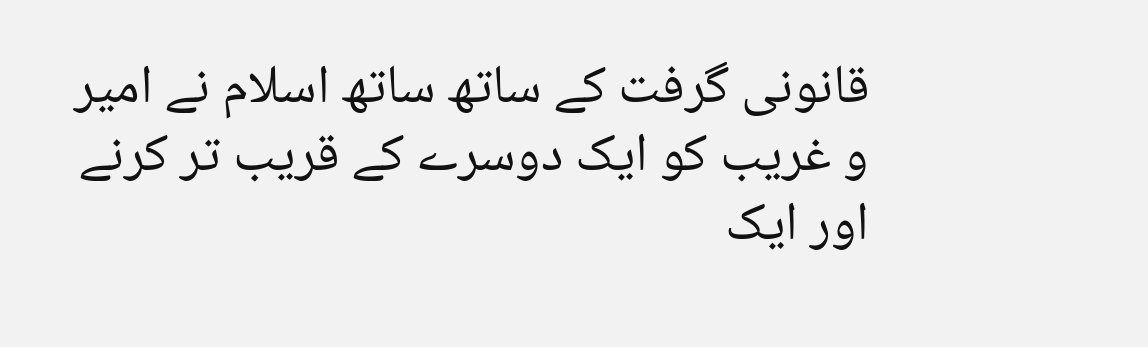قانونی گرفت کے ساتھ ساتھ اسلام نے امیر و غریب کو ایک دوسرے کے قریب تر کرنے اور ایک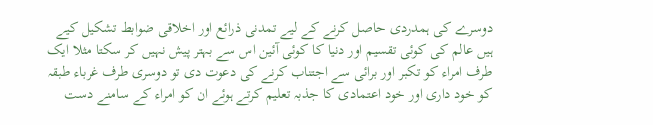دوسرے کی ہمدردی حاصل کرنے کے لیے تمدنی ذرائع اور اخلاقی ضوابط تشکیل کیے ہیں عالم کی کوئی تقسیم اور دنیا کا کوئی آئین اس سے بہتر پیش نہیں کر سکتا مثلا ایک طرف امراء کو تکبر اور برائی سے اجتناب کرنے کی دعوت دی تو دوسری طرف غرباء طبقہ کو خود داری اور خود اعتمادی کا جذبہ تعلیم کرتے ہوئے ان کو امراء کے سامنے دست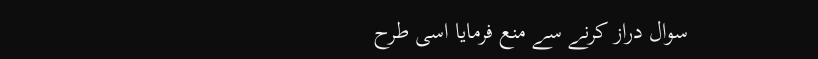سوال دراز کرنے سے منع فرمایا اسی طرح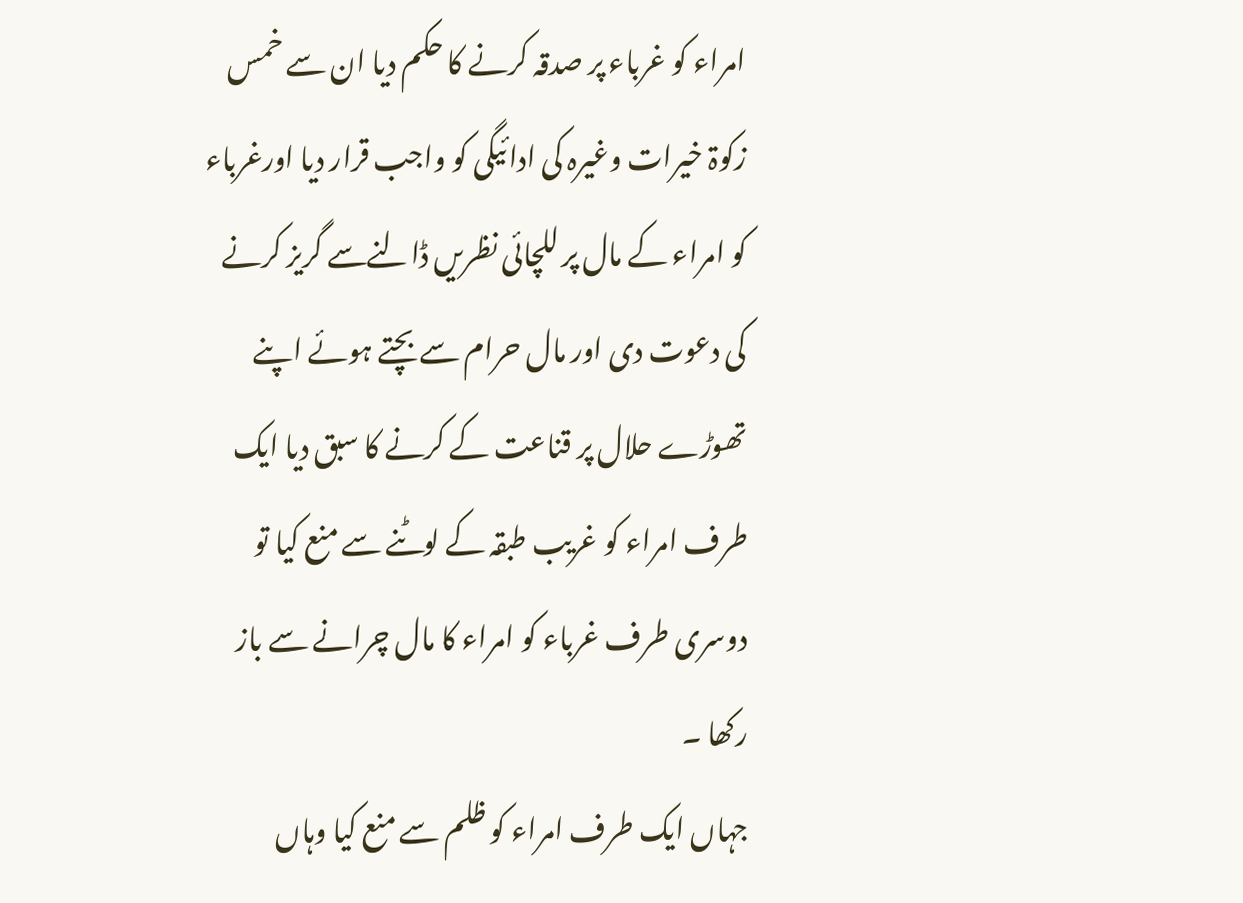امراء کو غرباء پر صدقہ کرنے کا حکم دیا ان سے خمس زکوۃ خیرات وغیرہ کی ادائیگی کو واجب قرار دیا اورغرباء کو امراء کے مال پر للچائی نظریں ڈالنےسے گریز کرنے کی دعوت دی اور مال حرام سے بچتے ہوئے اپنے تھوڑے حلال پر قناعت کے کرنے کا سبق دیا ایک طرف امراء کو غریب طبقہ کے لوٹنے سے منع کیا تو دوسری طرف غرباء کو امراء کا مال چرانے سے باز رکھا ۔
جہاں ایک طرف امراء کو ظلم سے منع کیا وہاں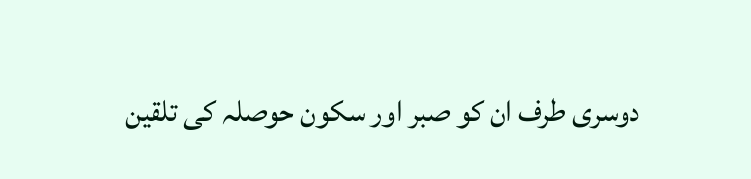دوسری طرف ان کو صبر اور سکون حوصلہ کی تلقین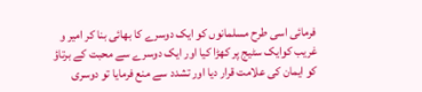فرمائی اسی طرح مسلمانوں کو ایک دوسرے کا بھائی بنا کر امیر و غریب کوایک سٹیج پر کھڑا کیا اور ایک دوسرے سے محبت کے برتاؤ کو ایمان کی علامت قرار دیا اور تشدد سے منع فرمایا تو دوسری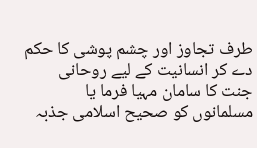طرف تجاوز اور چشم پوشی کا حکم دے کر انسانیت کے لیے روحانی جنت کا سامان مہیا فرما یا مسلمانوں کو صحیح اسلامی جذبہ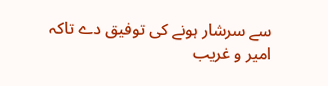سے سرشار ہونے کی توفیق دے تاکہ امیر و غریب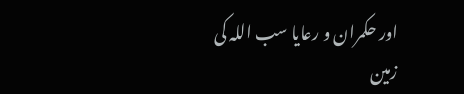اور حکمران و رعایا سب اللہ کی زمین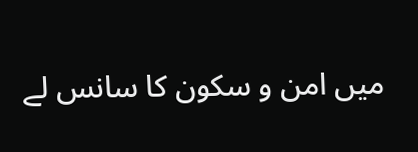میں امن و سکون کا سانس لے